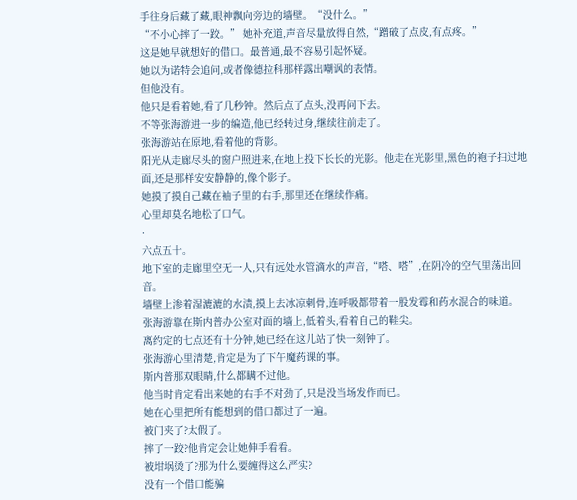手往身后藏了藏,眼神飘向旁边的墙壁。“没什么。”
“不小心摔了一跤。” 她补充道,声音尽量放得自然,“蹭破了点皮,有点疼。”
这是她早就想好的借口。最普通,最不容易引起怀疑。
她以为诺特会追问,或者像德拉科那样露出嘲讽的表情。
但他没有。
他只是看着她,看了几秒钟。然后点了点头,没再问下去。
不等张海游进一步的编造,他已经转过身,继续往前走了。
张海游站在原地,看着他的背影。
阳光从走廊尽头的窗户照进来,在地上投下长长的光影。他走在光影里,黑色的袍子扫过地面,还是那样安安静静的,像个影子。
她摸了摸自己藏在袖子里的右手,那里还在继续作痛。
心里却莫名地松了口气。
·
六点五十。
地下室的走廊里空无一人,只有远处水管滴水的声音,“嗒、嗒”,在阴冷的空气里荡出回音。
墙壁上渗着湿漉漉的水渍,摸上去冰凉刺骨,连呼吸都带着一股发霉和药水混合的味道。
张海游靠在斯内普办公室对面的墙上,低着头,看着自己的鞋尖。
离约定的七点还有十分钟,她已经在这儿站了快一刻钟了。
张海游心里清楚,肯定是为了下午魔药课的事。
斯内普那双眼睛,什么都瞒不过他。
他当时肯定看出来她的右手不对劲了,只是没当场发作而已。
她在心里把所有能想到的借口都过了一遍。
被门夹了?太假了。
摔了一跤?他肯定会让她伸手看看。
被坩埚烫了?那为什么要缠得这么严实?
没有一个借口能骗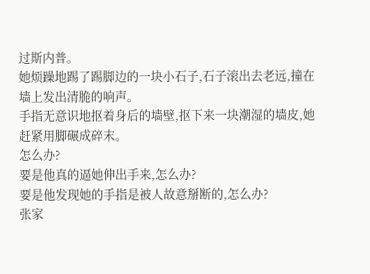过斯内普。
她烦躁地踢了踢脚边的一块小石子,石子滚出去老远,撞在墙上发出清脆的响声。
手指无意识地抠着身后的墙壁,抠下来一块潮湿的墙皮,她赶紧用脚碾成碎末。
怎么办?
要是他真的逼她伸出手来,怎么办?
要是他发现她的手指是被人故意掰断的,怎么办?
张家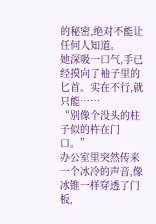的秘密,绝对不能让任何人知道。
她深吸一口气,手已经摸向了袖子里的匕首。实在不行,就只能……
“别像个没头的柱子似的杵在门口。”
办公室里突然传来一个冰冷的声音,像冰锥一样穿透了门板,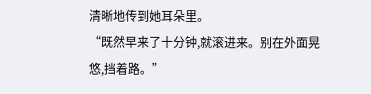清晰地传到她耳朵里。
“既然早来了十分钟,就滚进来。别在外面晃悠,挡着路。”